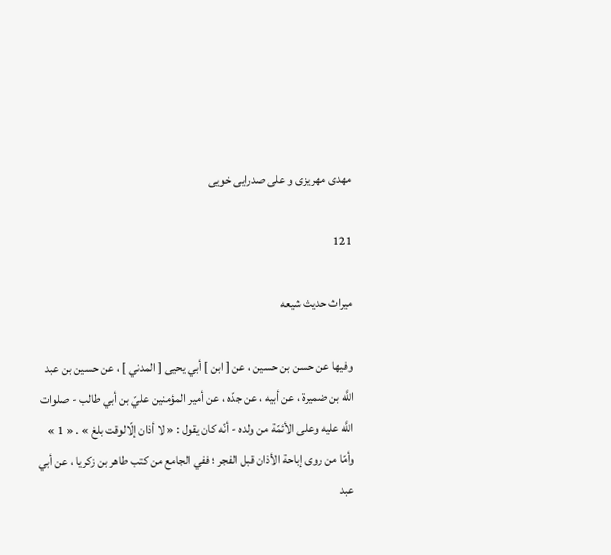مهدى مهريزى و على صدرايى خويى

121

ميراث حديث شيعه

وفيها عن حسن بن حسين ، عن [ ابن ] أبي يحيى [ المدني ] ، عن حسين بن عبد اللَّه بن ضميرة ، عن أبيه ، عن جدّه ، عن أمير المؤمنين عليّ بن أبي طالب - صلوات اللَّه عليه وعلى الأئمّة من ولده - أنّه كان يقول : « لا أذان إلّالوقت بلغ » . « 1 » وأمّا من روى إباحة الأذان قبل الفجر ؛ ففي الجامع من كتب طاهر بن زكريا ، عن أبي عبد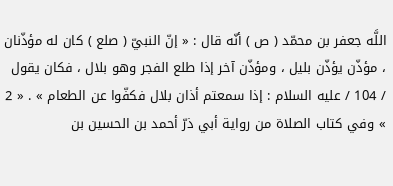اللَّه جعفر بن محمّد ( ص ) أنّه قال : « إنّ النبيّ ( صلع ) كان له مؤذّنان ، مؤذّن يؤذّن بليل ، ومؤذّن آخر إذا طلع الفجر وهو بلال ، فكان يقول / 104 / عليه السلام : إذا سمعتم أذان بلال فكفّوا عن الطعام » . « 2 » وفي كتاب الصلاة من رواية أبي ذرّ أحمد بن الحسين بن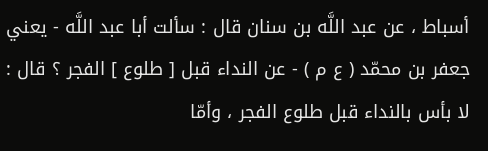أسباط ، عن عبد اللَّه بن سنان قال : سألت أبا عبد اللَّه - يعني جعفر بن محمّد ( ع م ) - عن النداء قبل [ طلوع ] الفجر ؟ قال : لا بأس بالنداء قبل طلوع الفجر ، وأمّا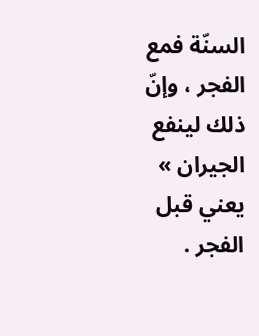السنّة فمع الفجر ، وإنّ ذلك لينفع الجيران » يعني قبل الفجر .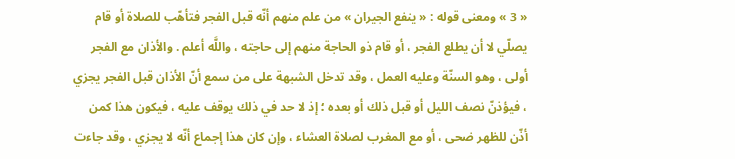« 3 » ومعنى قوله : « ينفع الجيران » من علم منهم أنّه قبل الفجر فتأهّب للصلاة أو قام يصلّي لا أن يطلع الفجر ، أو قام ذو الحاجة منهم إلى حاجته ، واللَّه أعلم . والأذان مع الفجر أولى ، وهو السنّة وعليه العمل ، وقد تدخل الشبهة على من سمع أنّ الأذان قبل الفجر يجزي ، فيؤذنّ نصف الليل أو قبل ذلك أو بعده ؛ إذ لا حد في ذلك يوقف عليه ، فيكون هذا كمن أذّن للظهر ضحى ، أو مع المغرب لصلاة العشاء ، وإن كان هذا إجماع أنّه لا يجزي ، وقد جاءت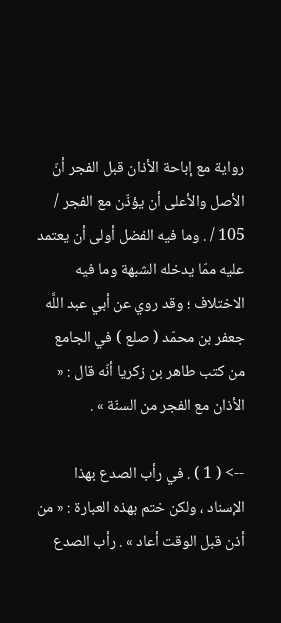رواية مع إباحة الأذان قبل الفجر أنّ الأصل والأعلى أن يؤذّن مع الفجر / 105 / . وما فيه الفضل أولى أن يعتمد عليه ممّا يدخله الشبهة وما فيه الاختلاف ؛ وقد روي عن أبي عبد اللَّه جعفر بن محمّد ( صلع ) في الجامع من كتب طاهر بن زكريا أنّه قال : « الأذان مع الفجر من السنّة » .

--> ( 1 ) . في رأب الصدع بهذا الإسناد ، ولكن ختم بهذه العبارة : « من أذن قبل الوقت أعاد » . رأب الصدع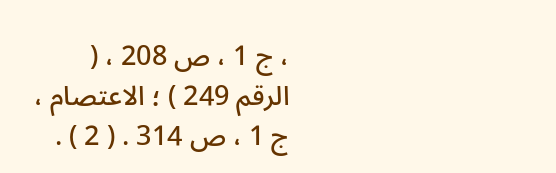، ج 1 ، ص 208 ، ( الرقم 249 ) ؛ الاعتصام ، ج 1 ، ص 314 . ( 2 ) .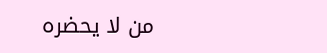من لا يحضره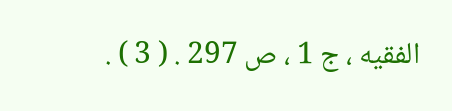الفقيه ، ج 1 ، ص 297 . ( 3 ) .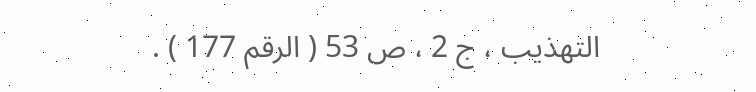التهذيب ، ج 2 ، ص 53 ( الرقم 177 ) .